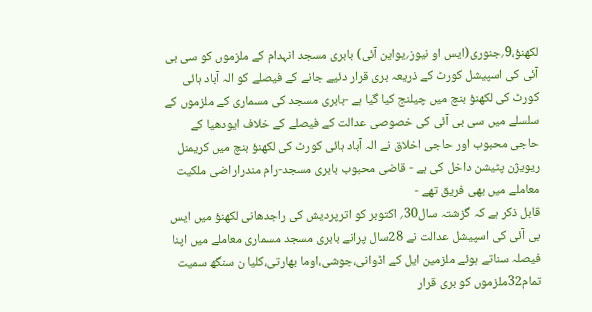لکھنؤ،9؍جنوری(ایس او نیوز؍یواین آئی) بابری مسجد انہدام کے ملزموں کو سی بی آئی کی اسپیشل کورٹ کے ذریعہ بری قرار دئیے جانے کے فیصلے کو الہ آباد ہائی کورٹ کی لکھنؤ بنچ میں چیلنج کیا گیا ہے -بابری مسجد کی مسماری کے ملزموں کے سلسلے میں سی بی آئی کی خصوصی عدالت کے فیصلے کے خلاف ایودھیا کے حاجی محبوب اور حاجی اخلاق نے الہ آباد ہائی کورٹ کی لکھنؤ بنچ میں کریمنل ریویژن پٹیشن داخل کی ہے - قاضی محبوب بابری مسجد-رام مندراراضی ملکیت معاملے میں بھی فریق تھے -
قابل ذکر ہے کہ گزشتہ سال30؍ اکتوبر کو اترپردیش کی راجدھانی لکھنؤ میں ایس بی آئی کی اسپیشل عدالت نے 28سال پرانے بابری مسجد مسماری معاملے میں اپنا فیصلہ سناتے ہوئے ملزمین ایل کے اڈوانی،جوشی،اوما بھارتی،کلیا ن سنگھ سمیت تمام32ملزموں کو بری قرار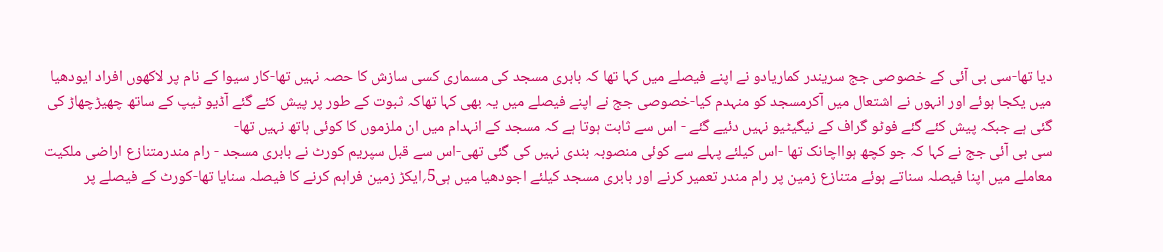دیا تھا-سی بی آئی کے خصوصی جج سریندر کماریادو نے اپنے فیصلے میں کہا تھا کہ بابری مسجد کی مسماری کسی سازش کا حصہ نہیں تھا-کار سیوا کے نام پر لاکھوں افراد ایودھیا میں یکجا ہوئے اور انہوں نے اشتعال میں آکرمسجد کو منہدم کیا-خصوصی جج نے اپنے فیصلے میں یہ بھی کہا تھاکہ ثبوت کے طور پر پیش کئے گئے آڈیو ٹیپ کے ساتھ چھیڑچھاڑ کی گئی ہے جبکہ پیش کئے گئے فوٹو گراف کے نیگیٹیو نہیں دئیے گئے - اس سے ثابت ہوتا ہے کہ مسجد کے انہدام میں ان ملزموں کا کوئی ہاتھ نہیں تھا-
سی بی آئی جج نے کہا کہ جو کچھ ہوااچانک تھا -اس کیلئے پہلے سے کوئی منصوبہ بندی نہیں کی گئی تھی-اس سے قبل سپریم کورٹ نے بابری مسجد - رام مندرمتنازع اراضی ملکیت معاملے میں اپنا فیصلہ سناتے ہوئے متنازع زمین پر رام مندر تعمیر کرنے اور بابری مسجد کیلئے اجودھیا میں ہی5؍ایکڑ زمین فراہم کرنے کا فیصلہ سنایا تھا-کورٹ کے فیصلے پر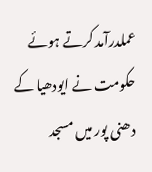عملدرآمد کرتے ہوئے حکومت نے ایودھیا کے دھنی پور میں مسجد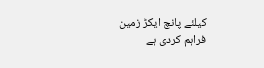کیلئے پانچ ایکڑ زمین فراہم کردی ہے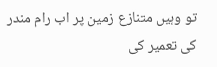تو وہیں متنازع زمین پر اب رام مندر کی تعمیر کی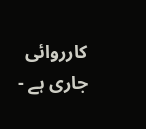کارروائی جاری ہے -